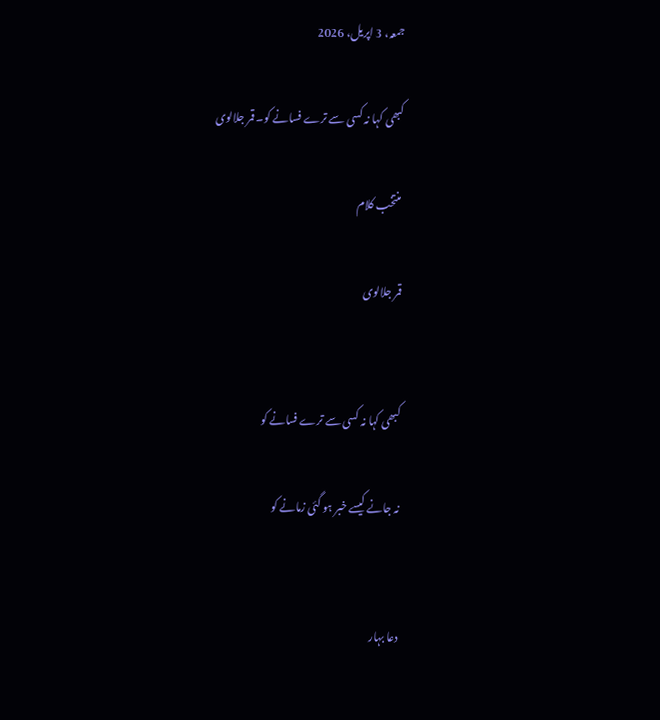جمعہ، 3 اپریل، 2026

کبھی کہا نہ کسی سے ترے فسانے کو۔ قمر جلالوی

 منتخب کلام

قمر جلالوی


کبھی کہا نہ کسی سے ترے فسانے کو

نہ جانے کیسے خبر ہو گئی زمانے کو


دعا بہار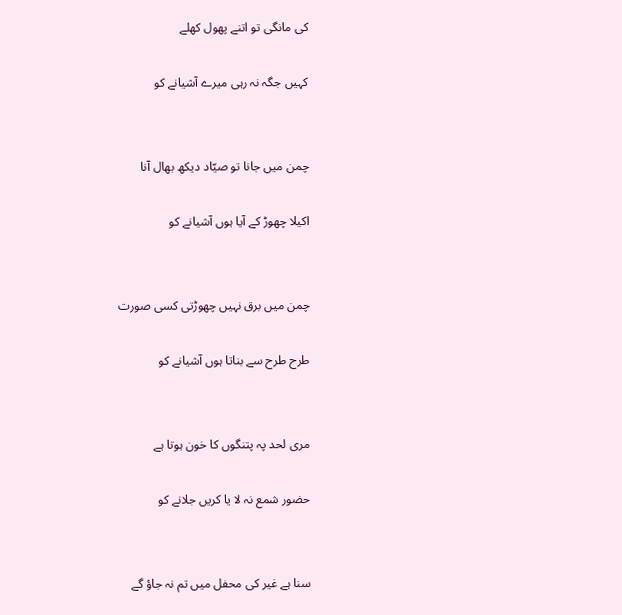کی مانگی تو اتنے پھول کھلے

کہیں جگہ نہ رہی میرے آشیانے کو


چمن میں جانا تو صیّاد دیکھ بھال آنا

اکیلا چھوڑ کے آیا ہوں آشیانے کو


چمن میں برق نہیں چھوڑتی کسی صورت

طرح طرح سے بناتا ہوں آشیانے کو


مری لحد پہ پتنگوں کا خون ہوتا ہے

حضور شمع نہ لا یا کریں جلانے کو


سنا ہے غیر کی محفل میں تم نہ جاؤ گے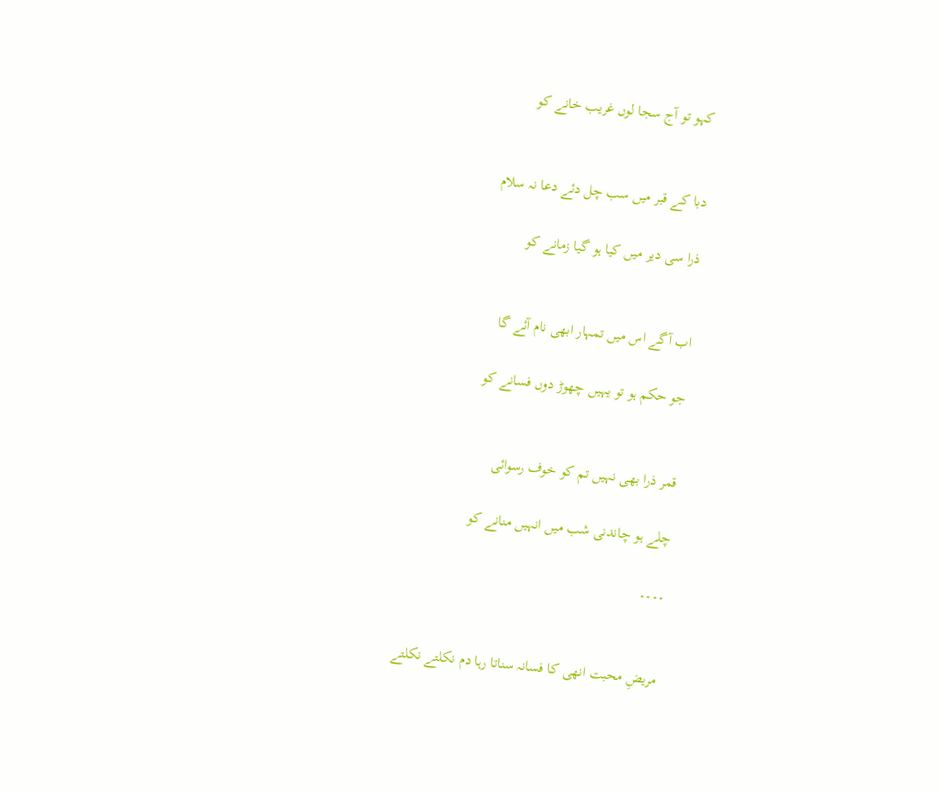کہو تو آج سجا لوں غریب خانے کو


دبا کے قبر میں سب چل دئے دعا نہ سلام

ذرا سی دیر میں کیا ہو گیا زمانے کو


اب آگے اس میں تمہار ابھی نام آئے گا

جو حکم ہو تو یہیں چھوڑ دوں فسانے کو


قمر ذرا بھی نہیں تم کو خوف رسوائی

چلے ہو چاندنی شب میں انہیں منانے کو

۔۔۔۔


مریضِ محبت انھی کا فسانہ سناتا رہا دم نکلتے نکلتے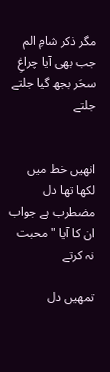مگر ذکر شامِ الم جب بھی آیا چراغِ سحَر بجھ گیا جلتے جلتے


انھیں خط میں لکھا تھا دل مضطرب ہے جواب ان کا آیا "محبت نہ کرتے

تمھیں دل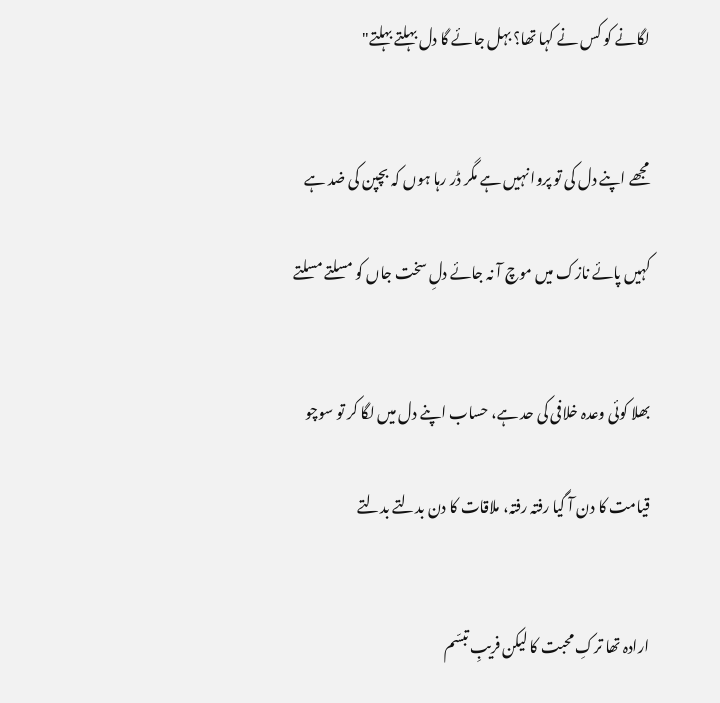لگانے کو کس نے کہا تھا؟ بہل جائے گا دل بہلتے بہلتے"


مجھے اپنے دل کی تو پروا نہیں ہے مگر ڈر رہا ہوں کہ بچپن کی ضد ہے

کہیں پائے نازک میں موچ آ نہ جائے دلِ سخت جاں کو مسلتے مسلتے


بھلا کوئی وعدہ خلافی کی حد ہے، حساب اپنے دل میں لگا کر تو سوچو

قیامت کا دن آ گیا رفتہ رفتہ، ملاقات کا دن بدلتے بدلتے


ارادہ تھا ترکِ محبت کا لیکن فریبِ تبسّم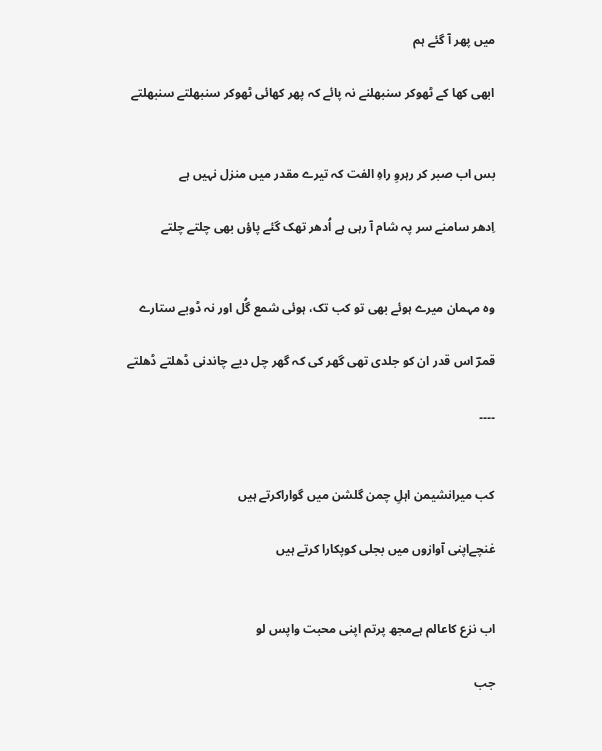میں پھر آ گئے ہم

ابھی کھا کے ٹھوکر سنبھلنے نہ پائے کہ پھر کھائی ٹھوکر سنبھلتے سنبھلتے


بس اب صبر کر رہروِ راہِ الفت کہ تیرے مقدر میں منزل نہیں ہے

اِدھر سامنے سر پہ شام آ رہی ہے اُدھر تھک گئے پاؤں بھی چلتے چلتے


وہ مہمان میرے ہوئے بھی تو کب تک، ہوئی شمع گُل اور نہ ڈوبے ستارے

قمرؔ اس قدر ان کو جلدی تھی گھر کی کہ گھر چل دیے چاندنی ڈھلتے ڈھلتے

۔۔۔۔


کب میرانشیمن اہلِ چمن گلشن میں گواراکرتے ہیں

غنچےاپنی آوازوں میں بجلی کوپکارا کرتے ہیں


اب نزع کاعالم ہےمجھ پرتم اپنی محبت واپس لو

جب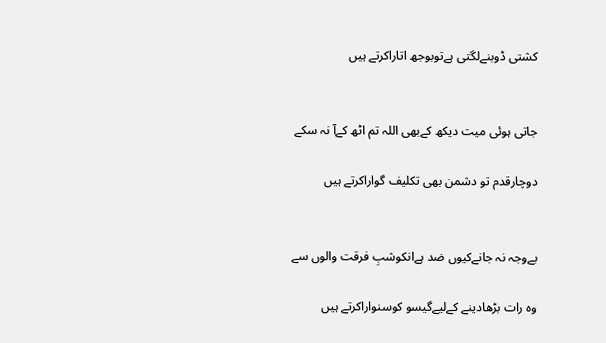کشتی ڈوبنےلگتی ہےتوبوجھ اتاراکرتے ہیں


جاتی ہوئی میت دیکھ کےبھی اللہ تم اٹھ کےآ نہ سکے

دوچارقدم تو دشمن بھی تکلیف گواراکرتے ہیں


بےوجہ نہ جانےکیوں ضد ہےانکوشبِ فرقت والوں سے

وہ رات بڑھادینے کےلیےگیسو کوسنواراکرتے ہیں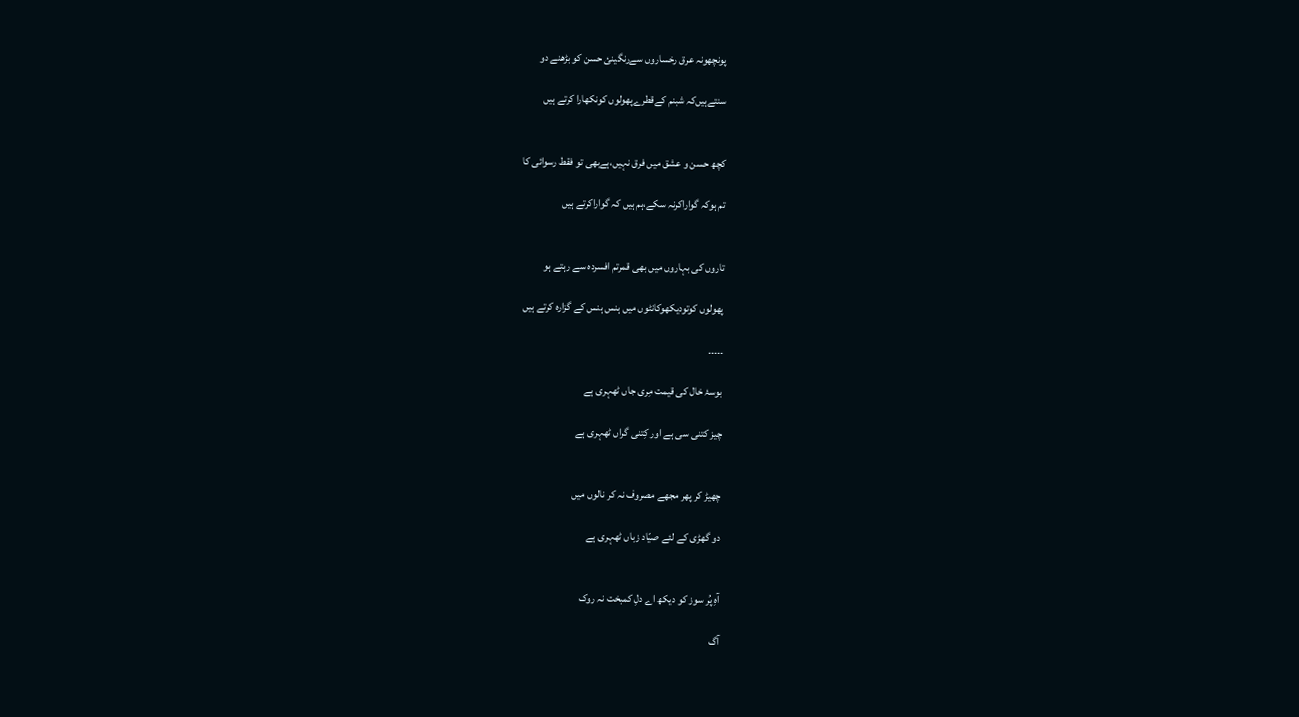پونچھونہ عرق رخساروں سےرنگینئ حسن کو بڑھنے دو

سنتےہیں‌کہ شبنم کےقطرےپھولوں کونکھارا کرتے ہیں


کچھ حسن و عشق میں فرق نہیں،ہےبھی تو فقط رسوائی کا

تم ہوکہ گواراکرنہ سکے،ہم ہیں کہ گواراکرتے ہیں


تاروں کی بہاروں میں ‌بھی قمرتم افسردہ سے رہتے ہو

پھولوں کوتودیکھوکانٹوں میں ہنس ہنس کے گزارہ کرتے ہیں

۔۔۔۔۔

بوسۂ خال کی قیمت مِری جاں ٹھہری ہے

چیز کتنی سی ہے اور کِتنی گراں ٹھہری ہے


چھیڑ کر پھر مجھے مصروف نہ کر نالوں میں

دو گھڑی کے لئے صیّاد زباں ٹھہری ہے


آہِ پُر سوز کو دیکھ اے دلِ کمبخت نہ روک

آگ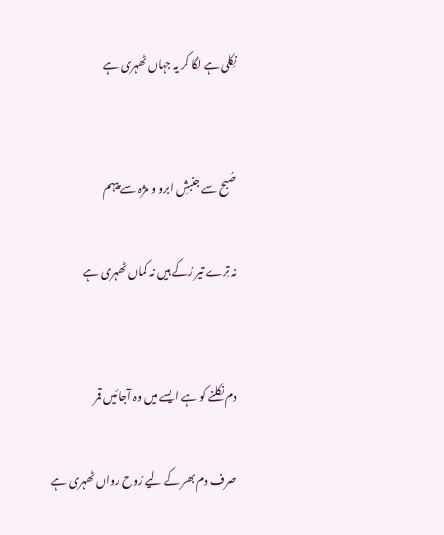نِکلی ہے لگا کر یہ جہاں ٹھہری ہے


صُبح سے جنبشِ ابرو و مژہ سے پیہم

نہ تِرے تیر رُکے ہیں نہ کماں ٹھہری ہے


دم نکلنے کو ہے ایسے میں وہ آجائیں قمر

صرف دم بھر کے لیے رُوح رواں ٹھہری ہے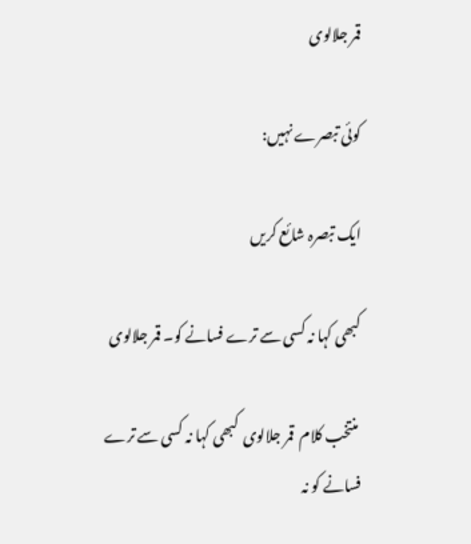قمر جلالوی

کوئی تبصرے نہیں:

ایک تبصرہ شائع کریں

کبھی کہا نہ کسی سے ترے فسانے کو۔ قمر جلالوی

 منتخب کلام  قمر جلالوی  کبھی کہا نہ کسی سے ترے فسانے کو نہ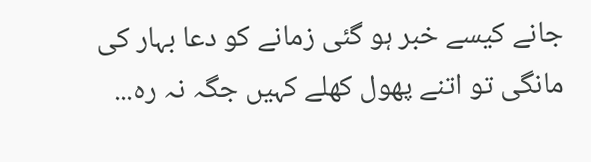جانے کیسے خبر ہو گئی زمانے کو دعا بہار کی مانگی تو اتنے پھول کھلے کہیں جگہ نہ رہ...